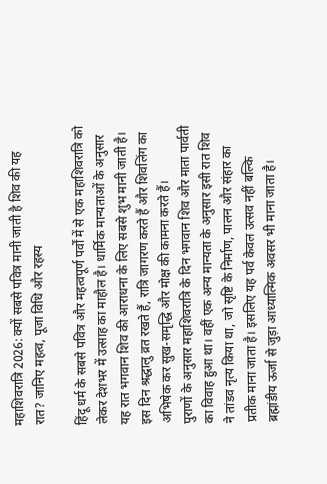महाशिवरात्रि 2026: क्यों सबसे पवित्र मानी जाती है शिव की यह रात? जानिए महत्व, पूजा विधि और रहस्य

हिंदू धर्म के सबसे पवित्र और महत्वपूर्ण पर्वों में से एक महाशिवरात्रि को लेकर देशभर में उत्साह का माहौल है। धार्मिक मान्यताओं के अनुसार यह रात भगवान शिव की आराधना के लिए सबसे शुभ मानी जाती है। इस दिन श्रद्धालु व्रत रखते हैं, रात्रि जागरण करते हैं और शिवलिंग का अभिषेक कर सुख-समृद्धि और मोक्ष की कामना करते हैं।
पुराणों के अनुसार महाशिवरात्रि के दिन भगवान शिव और माता पार्वती का विवाह हुआ था। वहीं एक अन्य मान्यता के अनुसार इसी रात शिव ने तांडव नृत्य किया था, जो सृष्टि के निर्माण, पालन और संहार का प्रतीक माना जाता है। इसलिए यह पर्व केवल उत्सव नहीं बल्कि ब्रह्मांडीय ऊर्जा से जुड़ा आध्यात्मिक अवसर भी माना जाता है।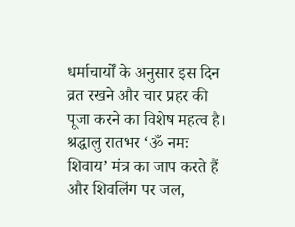धर्माचार्यों के अनुसार इस दिन व्रत रखने और चार प्रहर की पूजा करने का विशेष महत्व है। श्रद्धालु रातभर ‘ॐ नमः शिवाय’ मंत्र का जाप करते हैं और शिवलिंग पर जल,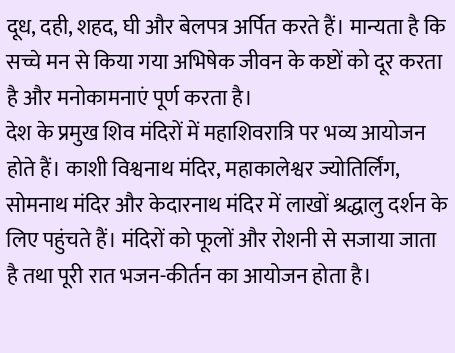दूध, दही, शहद, घी और बेलपत्र अर्पित करते हैं। मान्यता है कि सच्चे मन से किया गया अभिषेक जीवन के कष्टों को दूर करता है और मनोकामनाएं पूर्ण करता है।
देश के प्रमुख शिव मंदिरों में महाशिवरात्रि पर भव्य आयोजन होते हैं। काशी विश्वनाथ मंदिर, महाकालेश्वर ज्योतिर्लिंग, सोमनाथ मंदिर और केदारनाथ मंदिर में लाखों श्रद्धालु दर्शन के लिए पहुंचते हैं। मंदिरों को फूलों और रोशनी से सजाया जाता है तथा पूरी रात भजन-कीर्तन का आयोजन होता है।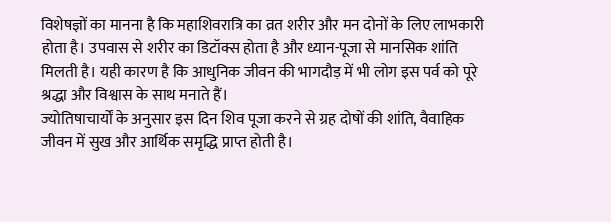विशेषज्ञों का मानना है कि महाशिवरात्रि का व्रत शरीर और मन दोनों के लिए लाभकारी होता है। उपवास से शरीर का डिटॉक्स होता है और ध्यान-पूजा से मानसिक शांति मिलती है। यही कारण है कि आधुनिक जीवन की भागदौड़ में भी लोग इस पर्व को पूरे श्रद्धा और विश्वास के साथ मनाते हैं।
ज्योतिषाचार्यों के अनुसार इस दिन शिव पूजा करने से ग्रह दोषों की शांति, वैवाहिक जीवन में सुख और आर्थिक समृद्धि प्राप्त होती है।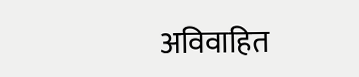अविवाहित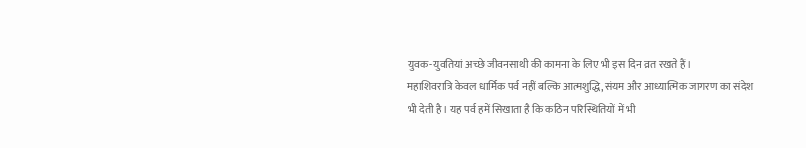युवक-युवतियां अच्छे जीवनसाथी की कामना के लिए भी इस दिन व्रत रखते हैं।
महाशिवरात्रि केवल धार्मिक पर्व नहीं बल्कि आत्मशुद्धि, संयम और आध्यात्मिक जागरण का संदेश भी देती है। यह पर्व हमें सिखाता है कि कठिन परिस्थितियों में भी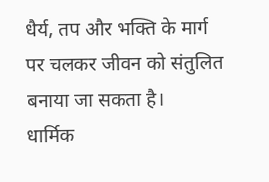धैर्य, तप और भक्ति के मार्ग पर चलकर जीवन को संतुलित बनाया जा सकता है।
धार्मिक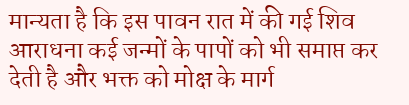मान्यता है कि इस पावन रात में की गई शिव आराधना कई जन्मों के पापों को भी समाप्त कर देती है और भक्त को मोक्ष के मार्ग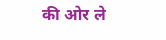की ओर ले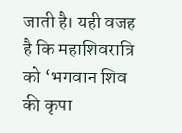जाती है। यही वजह है कि महाशिवरात्रि को ‘भगवान शिव की कृपा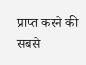प्राप्त करने की सबसे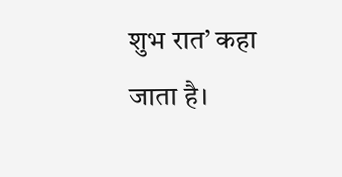शुभ रात’ कहा जाता है।